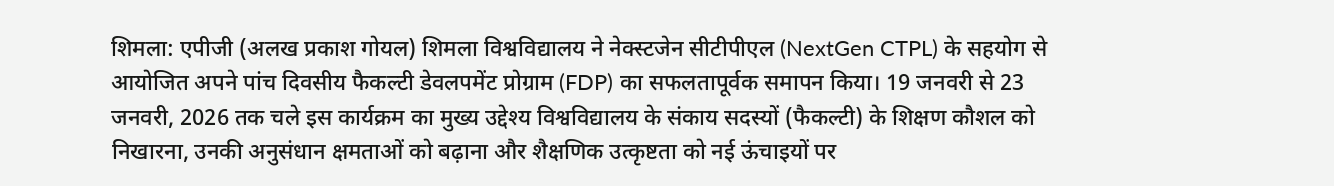शिमला: एपीजी (अलख प्रकाश गोयल) शिमला विश्वविद्यालय ने नेक्स्टजेन सीटीपीएल (NextGen CTPL) के सहयोग से आयोजित अपने पांच दिवसीय फैकल्टी डेवलपमेंट प्रोग्राम (FDP) का सफलतापूर्वक समापन किया। 19 जनवरी से 23 जनवरी, 2026 तक चले इस कार्यक्रम का मुख्य उद्देश्य विश्वविद्यालय के संकाय सदस्यों (फैकल्टी) के शिक्षण कौशल को निखारना, उनकी अनुसंधान क्षमताओं को बढ़ाना और शैक्षणिक उत्कृष्टता को नई ऊंचाइयों पर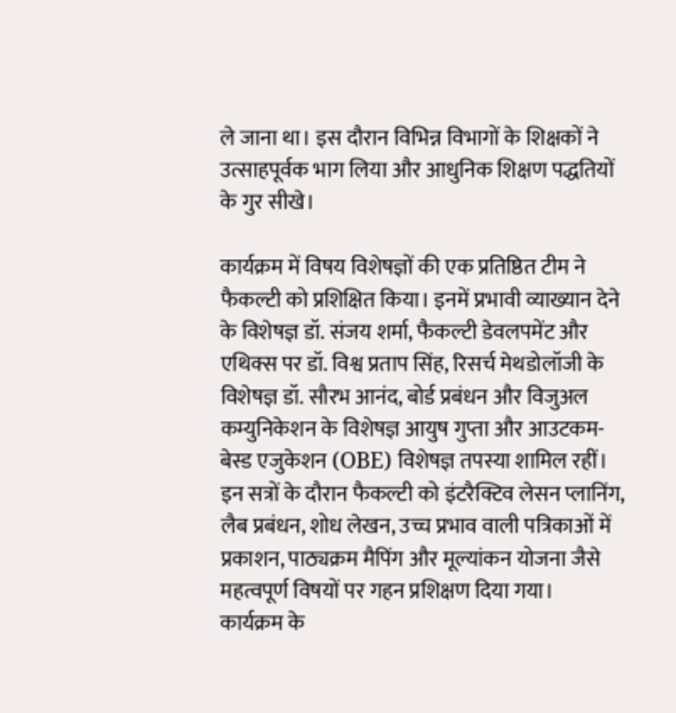ले जाना था। इस दौरान विभिन्न विभागों के शिक्षकों ने उत्साहपूर्वक भाग लिया और आधुनिक शिक्षण पद्धतियों के गुर सीखे।

कार्यक्रम में विषय विशेषज्ञों की एक प्रतिष्ठित टीम ने फैकल्टी को प्रशिक्षित किया। इनमें प्रभावी व्याख्यान देने के विशेषज्ञ डॉ. संजय शर्मा, फैकल्टी डेवलपमेंट और एथिक्स पर डॉ. विश्व प्रताप सिंह, रिसर्च मेथडोलॉजी के विशेषज्ञ डॉ. सौरभ आनंद, बोर्ड प्रबंधन और विजुअल कम्युनिकेशन के विशेषज्ञ आयुष गुप्ता और आउटकम-बेस्ड एजुकेशन (OBE) विशेषज्ञ तपस्या शामिल रहीं। इन सत्रों के दौरान फैकल्टी को इंटरैक्टिव लेसन प्लानिंग, लैब प्रबंधन, शोध लेखन, उच्च प्रभाव वाली पत्रिकाओं में प्रकाशन, पाठ्यक्रम मैपिंग और मूल्यांकन योजना जैसे महत्वपूर्ण विषयों पर गहन प्रशिक्षण दिया गया।
कार्यक्रम के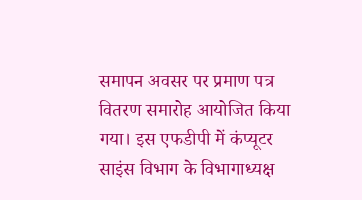समापन अवसर पर प्रमाण पत्र वितरण समारोह आयोजित किया गया। इस एफडीपी में कंप्यूटर साइंस विभाग के विभागाध्यक्ष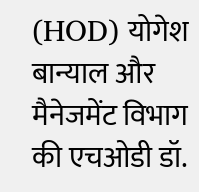(HOD) योगेश बान्याल और मैनेजमेंट विभाग की एचओडी डॉ.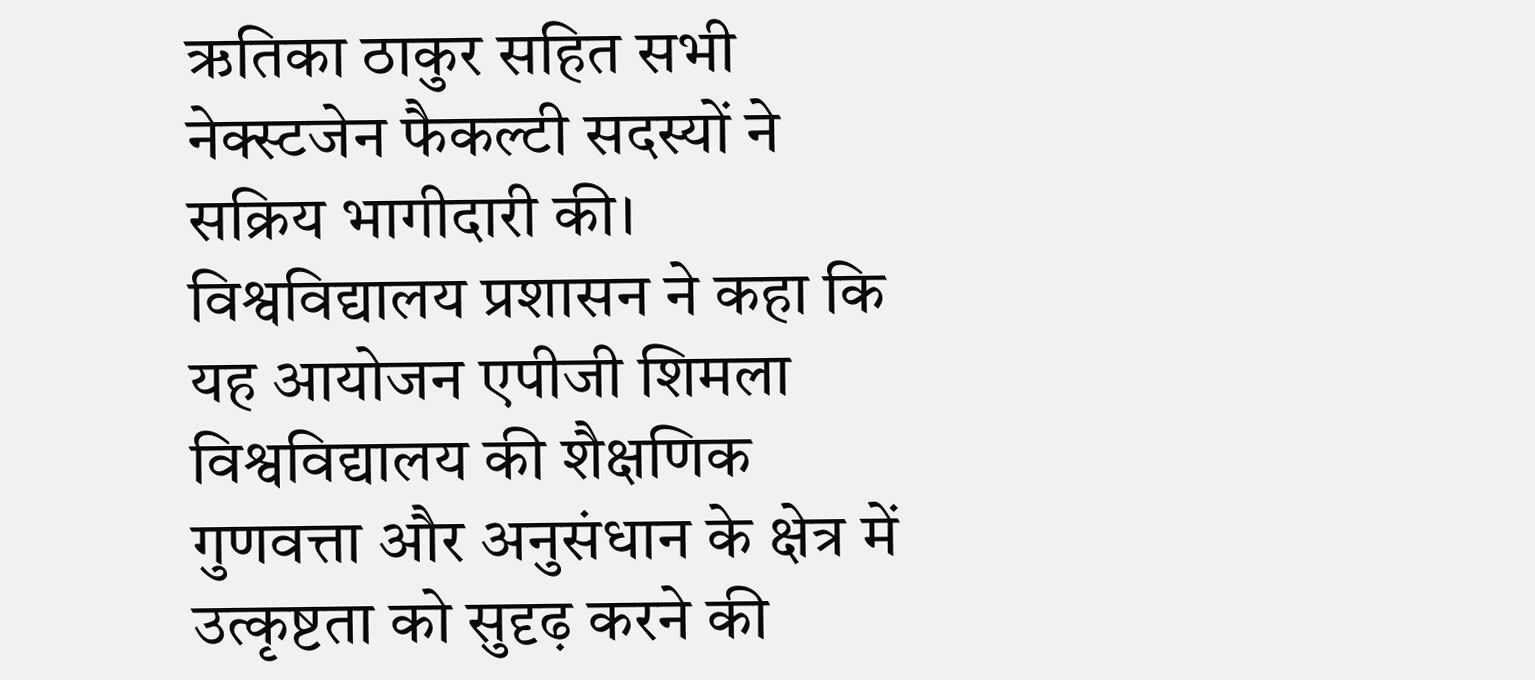ऋतिका ठाकुर सहित सभी नेक्स्टजेन फैकल्टी सदस्यों ने सक्रिय भागीदारी की। विश्वविद्यालय प्रशासन ने कहा कि यह आयोजन एपीजी शिमला विश्वविद्यालय की शैक्षणिक गुणवत्ता और अनुसंधान के क्षेत्र में उत्कृष्टता को सुदृढ़ करने की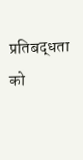प्रतिबद्धता को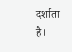दर्शाता है।